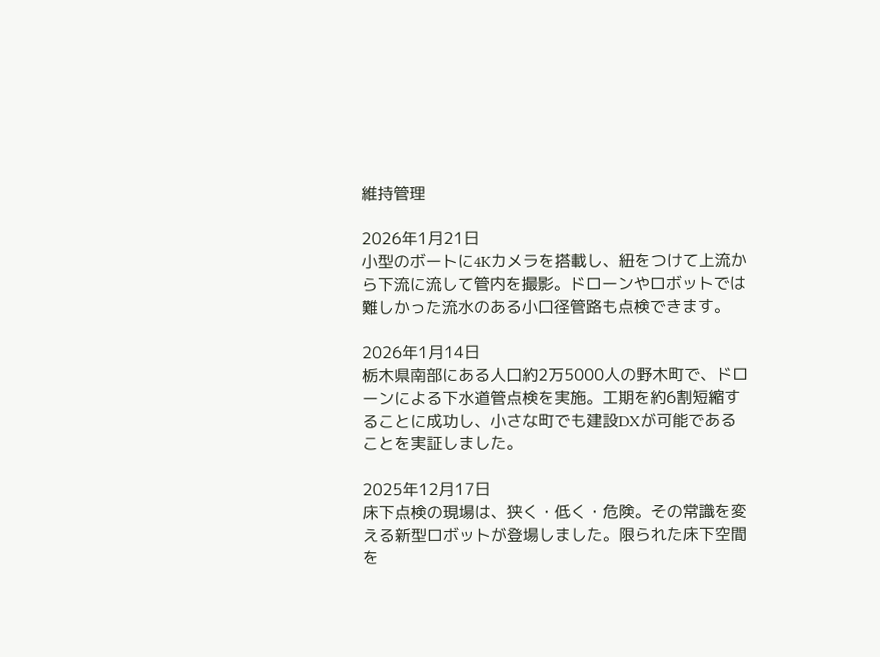維持管理

2026年1月21日
小型のボートに4Kカメラを搭載し、紐をつけて上流から下流に流して管内を撮影。ドローンやロボットでは難しかった流水のある小口径管路も点検できます。

2026年1月14日
栃木県南部にある人口約2万5000人の野木町で、ドローンによる下水道管点検を実施。工期を約6割短縮することに成功し、小さな町でも建設DXが可能であることを実証しました。

2025年12月17日
床下点検の現場は、狭く・低く・危険。その常識を変える新型ロボットが登場しました。限られた床下空間を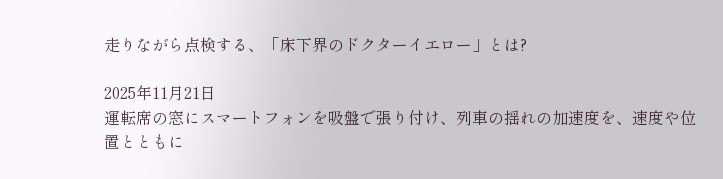走りながら点検する、「床下界のドクターイエロー」とは?

2025年11月21日
運転席の窓にスマートフォンを吸盤で張り付け、列車の揺れの加速度を、速度や位置とともに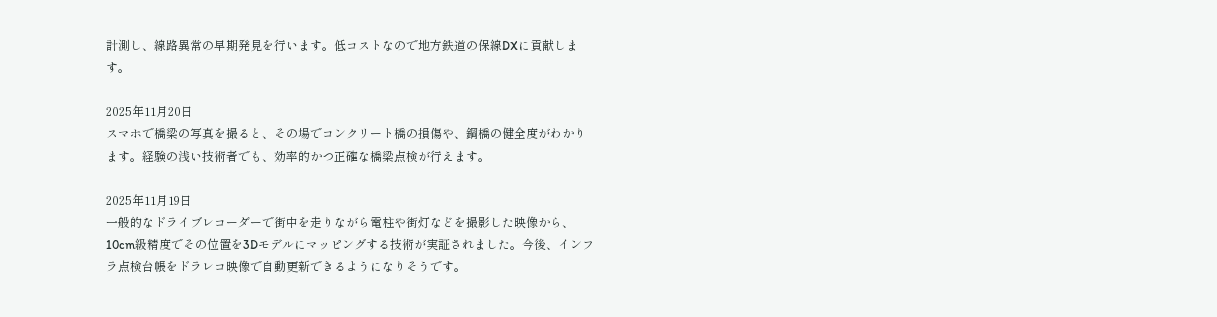計測し、線路異常の早期発見を行います。低コストなので地方鉄道の保線DXに貢献します。

2025年11月20日
スマホで橋梁の写真を撮ると、その場でコンクリート橋の損傷や、鋼橋の健全度がわかります。経験の浅い技術者でも、効率的かつ正確な橋梁点検が行えます。

2025年11月19日
一般的なドライブレコーダーで街中を走りながら電柱や街灯などを撮影した映像から、10cm級精度でその位置を3Dモデルにマッピングする技術が実証されました。今後、インフラ点検台帳をドラレコ映像で自動更新できるようになりそうです。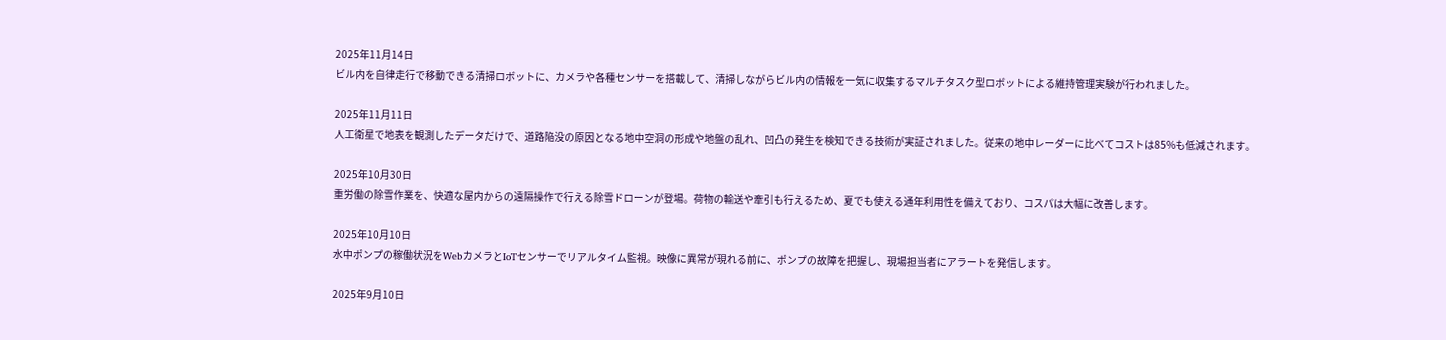2025年11月14日
ビル内を自律走行で移動できる清掃ロボットに、カメラや各種センサーを搭載して、清掃しながらビル内の情報を一気に収集するマルチタスク型ロボットによる維持管理実験が行われました。

2025年11月11日
人工衛星で地表を観測したデータだけで、道路陥没の原因となる地中空洞の形成や地盤の乱れ、凹凸の発生を検知できる技術が実証されました。従来の地中レーダーに比べてコストは85%も低減されます。

2025年10月30日
重労働の除雪作業を、快適な屋内からの遠隔操作で行える除雪ドローンが登場。荷物の輸送や牽引も行えるため、夏でも使える通年利用性を備えており、コスパは大幅に改善します。

2025年10月10日
水中ポンプの稼働状況をWebカメラとIoTセンサーでリアルタイム監視。映像に異常が現れる前に、ポンプの故障を把握し、現場担当者にアラートを発信します。

2025年9月10日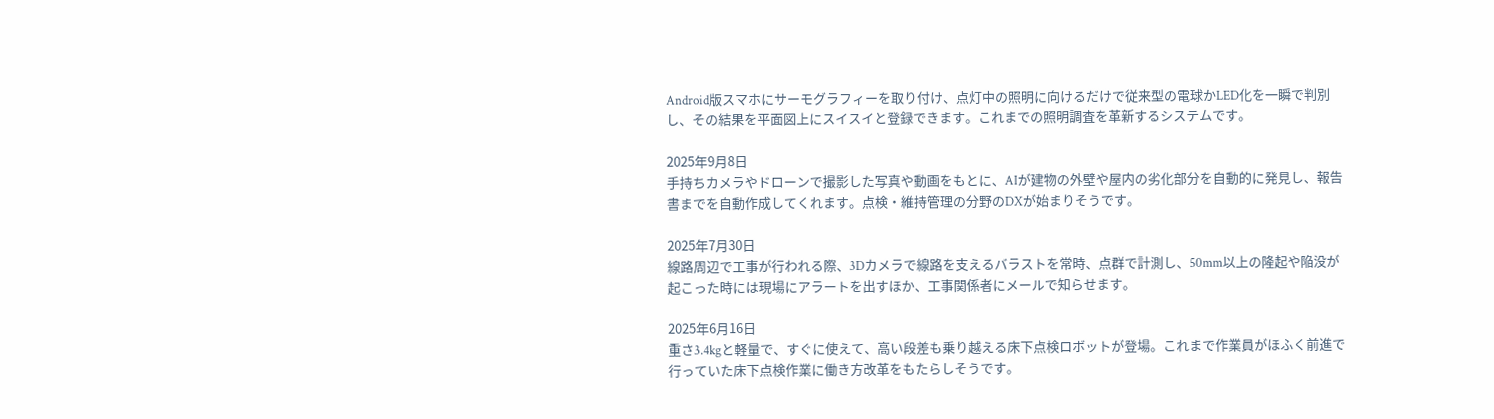Android版スマホにサーモグラフィーを取り付け、点灯中の照明に向けるだけで従来型の電球かLED化を一瞬で判別し、その結果を平面図上にスイスイと登録できます。これまでの照明調査を革新するシステムです。

2025年9月8日
手持ちカメラやドローンで撮影した写真や動画をもとに、AIが建物の外壁や屋内の劣化部分を自動的に発見し、報告書までを自動作成してくれます。点検・維持管理の分野のDXが始まりそうです。

2025年7月30日
線路周辺で工事が行われる際、3Dカメラで線路を支えるバラストを常時、点群で計測し、50mm以上の隆起や陥没が起こった時には現場にアラートを出すほか、工事関係者にメールで知らせます。

2025年6月16日
重さ3.4kgと軽量で、すぐに使えて、高い段差も乗り越える床下点検ロボットが登場。これまで作業員がほふく前進で行っていた床下点検作業に働き方改革をもたらしそうです。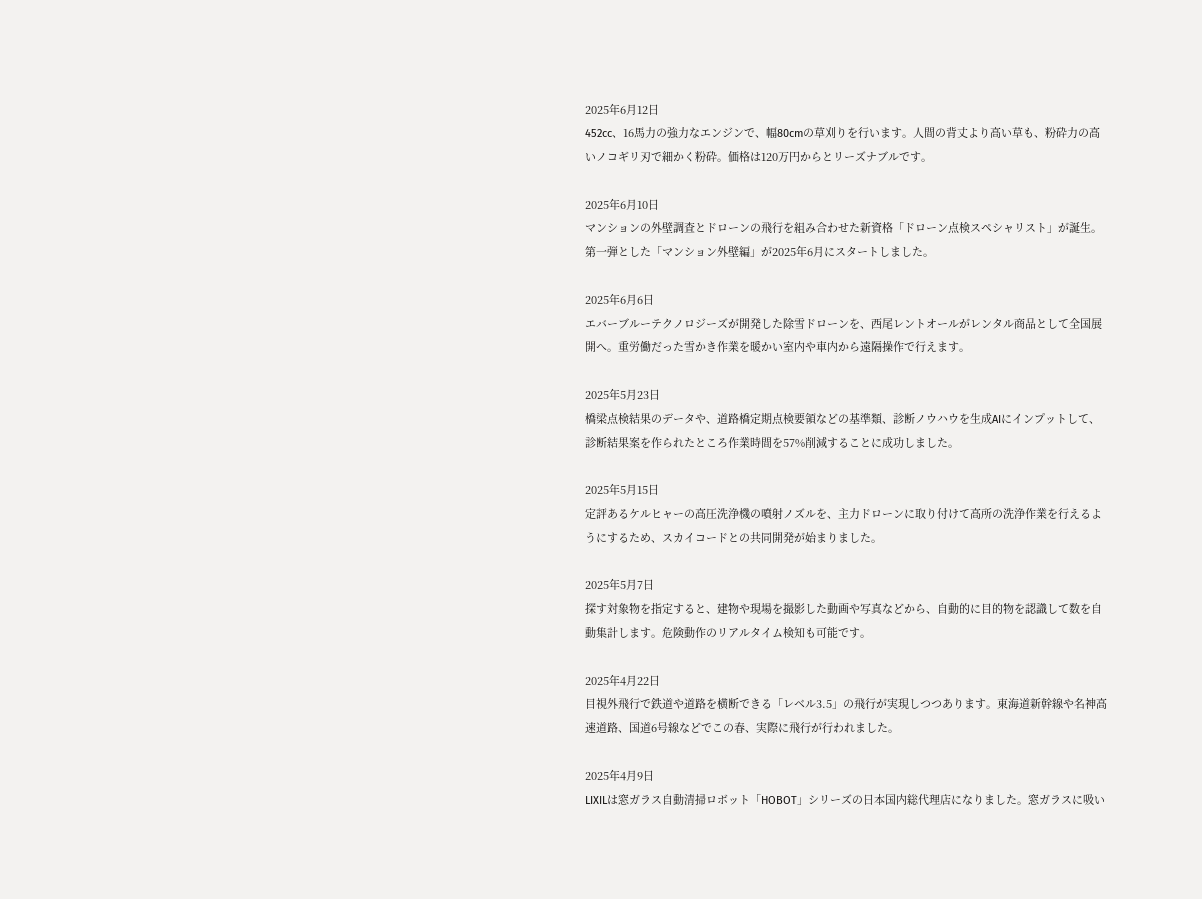2025年6月12日
452cc、16馬力の強力なエンジンで、幅80cmの草刈りを行います。人間の背丈より高い草も、粉砕力の高いノコギリ刃で細かく粉砕。価格は120万円からとリーズナブルです。

2025年6月10日
マンションの外壁調査とドローンの飛行を組み合わせた新資格「ドローン点検スペシャリスト」が誕生。第一弾とした「マンション外壁編」が2025年6月にスタートしました。

2025年6月6日
エバーブルーテクノロジーズが開発した除雪ドローンを、西尾レントオールがレンタル商品として全国展開へ。重労働だった雪かき作業を暖かい室内や車内から遠隔操作で行えます。

2025年5月23日
橋梁点検結果のデータや、道路橋定期点検要領などの基準類、診断ノウハウを生成AIにインプットして、診断結果案を作られたところ作業時間を57%削減することに成功しました。

2025年5月15日
定評あるケルヒャーの高圧洗浄機の噴射ノズルを、主力ドローンに取り付けて高所の洗浄作業を行えるようにするため、スカイコードとの共同開発が始まりました。

2025年5月7日
探す対象物を指定すると、建物や現場を撮影した動画や写真などから、自動的に目的物を認識して数を自動集計します。危険動作のリアルタイム検知も可能です。

2025年4月22日
目視外飛行で鉄道や道路を横断できる「レベル3.5」の飛行が実現しつつあります。東海道新幹線や名神高速道路、国道6号線などでこの春、実際に飛行が行われました。

2025年4月9日
LIXILは窓ガラス自動清掃ロボット「HOBOT」シリーズの日本国内総代理店になりました。窓ガラスに吸い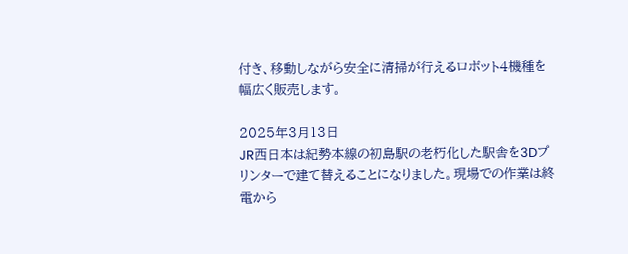付き、移動しながら安全に清掃が行えるロボット4機種を幅広く販売します。

2025年3月13日
JR西日本は紀勢本線の初島駅の老朽化した駅舎を3Dプリンターで建て替えることになりました。現場での作業は終電から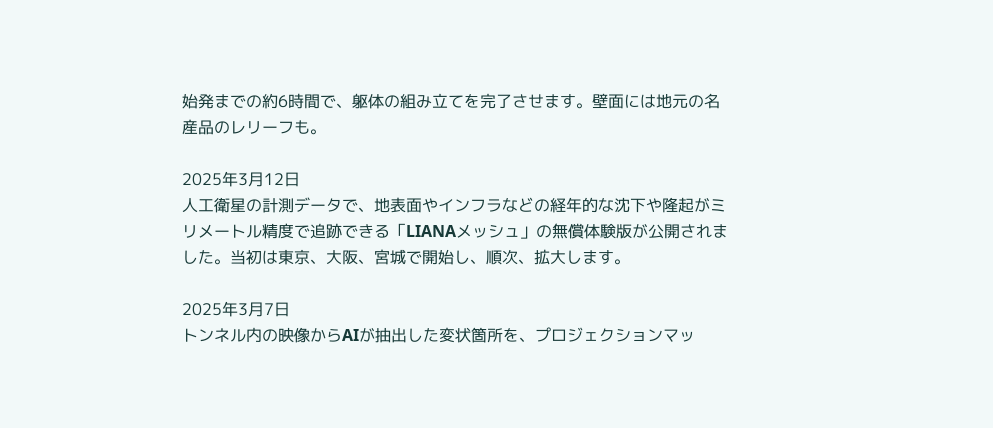始発までの約6時間で、躯体の組み立てを完了させます。壁面には地元の名産品のレリーフも。

2025年3月12日
人工衛星の計測データで、地表面やインフラなどの経年的な沈下や隆起がミリメートル精度で追跡できる「LIANAメッシュ」の無償体験版が公開されました。当初は東京、大阪、宮城で開始し、順次、拡大します。

2025年3月7日
トンネル内の映像からAIが抽出した変状箇所を、プロジェクションマッ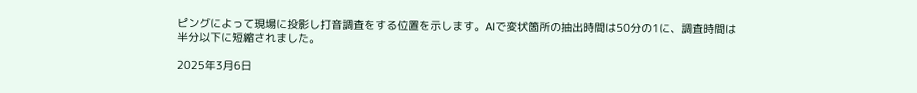ピングによって現場に投影し打音調査をする位置を示します。AIで変状箇所の抽出時間は50分の1に、調査時間は半分以下に短縮されました。

2025年3月6日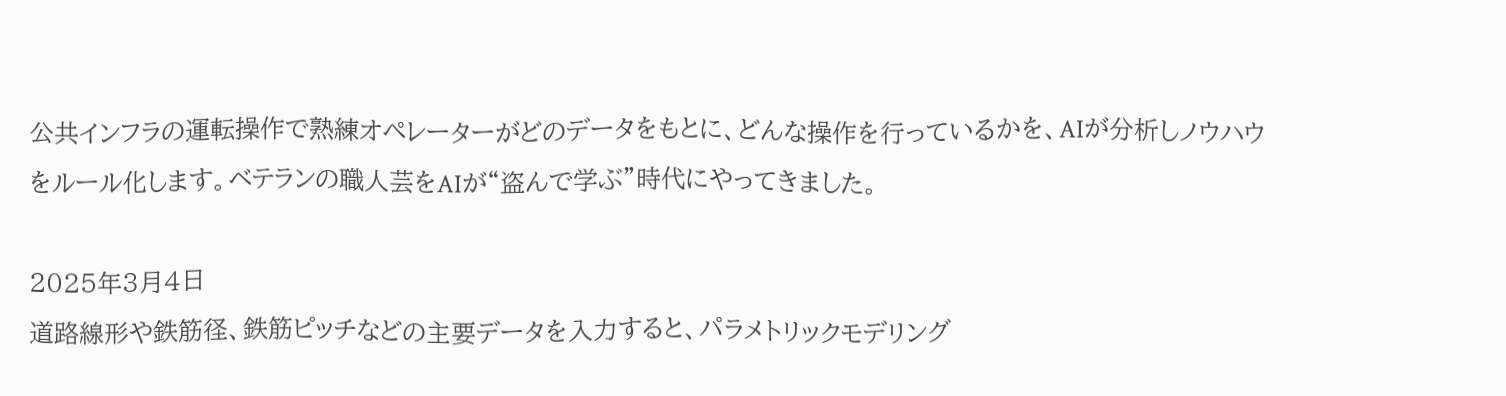公共インフラの運転操作で熟練オペレーターがどのデータをもとに、どんな操作を行っているかを、AIが分析しノウハウをルール化します。ベテランの職人芸をAIが“盗んで学ぶ”時代にやってきました。

2025年3月4日
道路線形や鉄筋径、鉄筋ピッチなどの主要データを入力すると、パラメトリックモデリング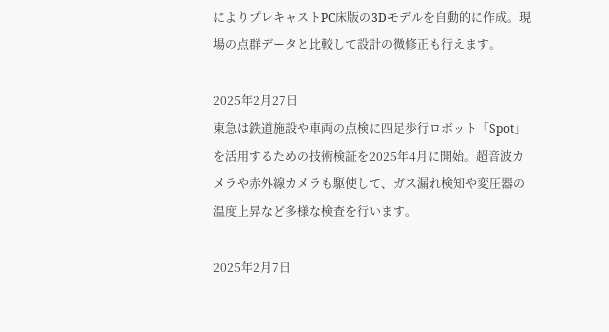によりプレキャストPC床版の3Dモデルを自動的に作成。現場の点群データと比較して設計の微修正も行えます。

2025年2月27日
東急は鉄道施設や車両の点検に四足歩行ロボット「Spot」を活用するための技術検証を2025年4月に開始。超音波カメラや赤外線カメラも駆使して、ガス漏れ検知や変圧器の温度上昇など多様な検査を行います。

2025年2月7日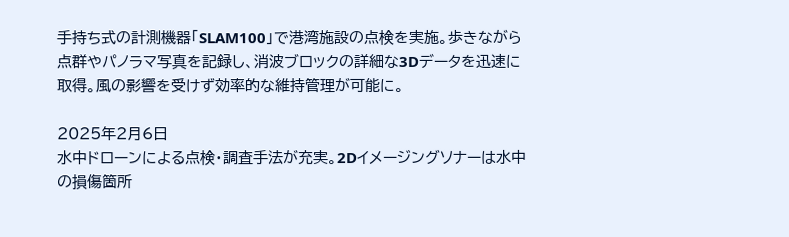手持ち式の計測機器「SLAM100」で港湾施設の点検を実施。歩きながら点群やパノラマ写真を記録し、消波ブロックの詳細な3Dデータを迅速に取得。風の影響を受けず効率的な維持管理が可能に。

2025年2月6日
水中ドローンによる点検・調査手法が充実。2Dイメージングソナーは水中の損傷箇所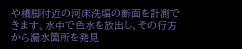や橋脚付近の河床洗堀の断面を計測できます。水中で色水を放出し、その行方から漏水箇所を発見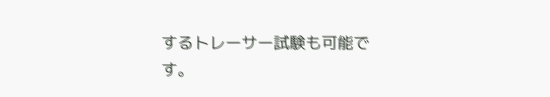するトレーサー試験も可能です。